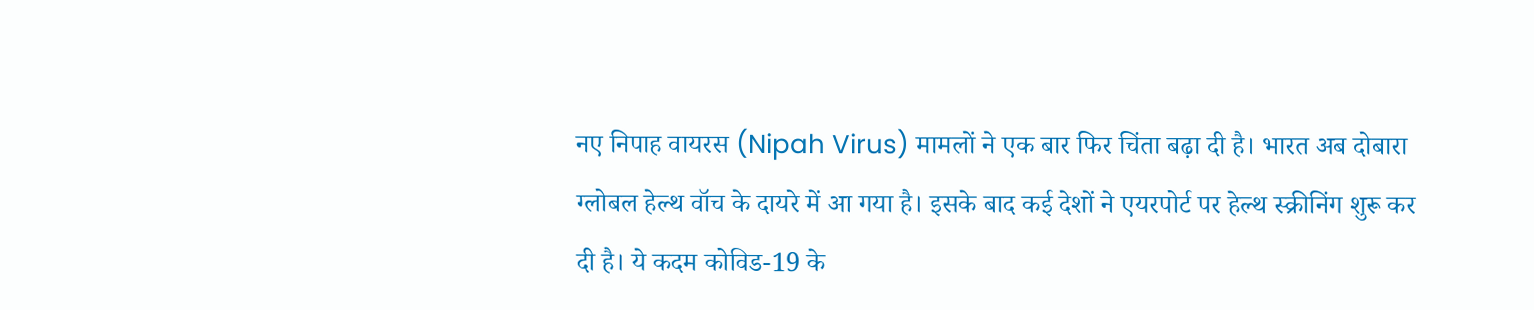नए निपाह वायरस (Nipah Virus) मामलों ने एक बार फिर चिंता बढ़ा दी है। भारत अब दोबारा ग्लोबल हेल्थ वॉच के दायरे में आ गया है। इसके बाद कई देशों ने एयरपोर्ट पर हेल्थ स्क्रीनिंग शुरू कर दी है। ये कदम कोविड-19 के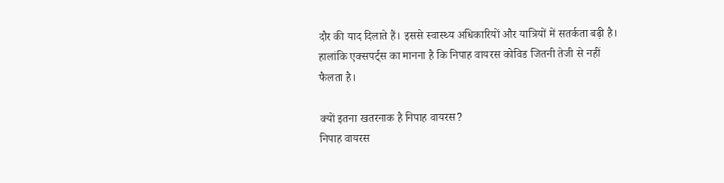दौर की याद दिलाते हैं। इससे स्वास्थ्य अधिकारियों और यात्रियों में सतर्कता बढ़ी है। हालांकि एक्सपर्ट्स का मानना है कि निपाह वायरस कोविड जितनी तेजी से नहीं फैलता है।

क्यों इतना खतरनाक है निपाह वायरस?
निपाह वायरस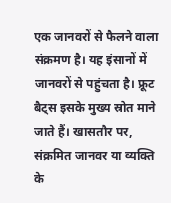एक जानवरों से फैलने वाला संक्रमण है। यह इंसानों में जानवरों से पहुंचता है। फ्रूट बैट्स इसके मुख्य स्रोत माने जाते हैं। खासतौर पर, संक्रमित जानवर या व्यक्ति के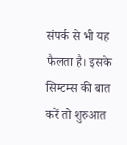संपर्क से भी यह फैलता है। इसके सिम्टम्स की बात करें तो शुरुआत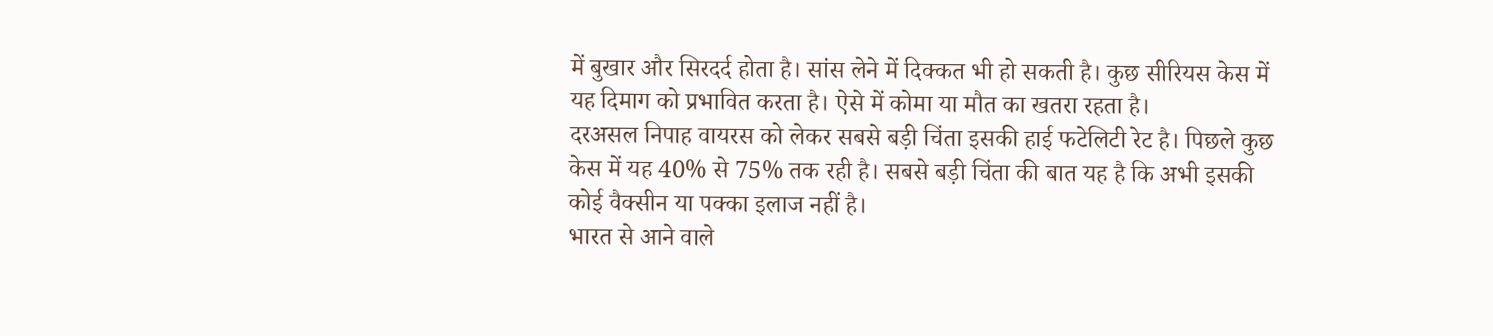में बुखार और सिरदर्द होता है। सांस लेने में दिक्कत भी हो सकती है। कुछ सीरियस केस में यह दिमाग को प्रभावित करता है। ऐसे में कोमा या मौत का खतरा रहता है।
दरअसल निपाह वायरस को लेकर सबसे बड़ी चिंता इसकी हाई फटेलिटी रेट है। पिछले कुछ केस में यह 40% से 75% तक रही है। सबसे बड़ी चिंता की बात यह है कि अभी इसकी कोई वैक्सीन या पक्का इलाज नहीं है।
भारत से आने वाले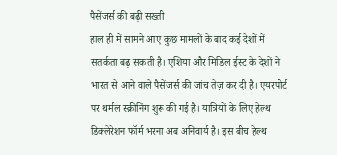पैसेंजर्स की बढ़ी सख्ती
हाल ही में सामने आए कुछ मामलों के बाद कई देशों में सतर्कता बढ़ सकती है। एशिया और मिडिल ईस्ट के देशों ने भारत से आने वाले पैसेंजर्स की जांच तेज़ कर दी है। एयरपोर्ट पर थर्मल स्क्रीनिंग शुरू की गई है। यात्रियों के लिए हेल्थ डिक्लेरेशन फॉर्म भरना अब अनिवार्य है। इस बीच हेल्थ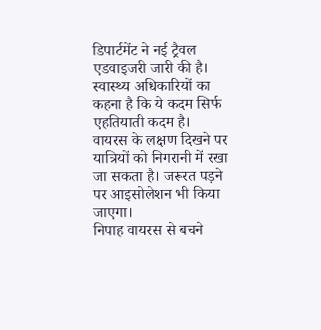डिपार्टमेंट ने नई ट्रैवल एडवाइजरी जारी की है।
स्वास्थ्य अधिकारियों का कहना है कि ये कदम सिर्फ एहतियाती कदम है। वायरस के लक्षण दिखने पर यात्रियों को निगरानी में रखा जा सकता है। जरूरत पड़ने पर आइसोलेशन भी किया जाएगा।
निपाह वायरस से बचने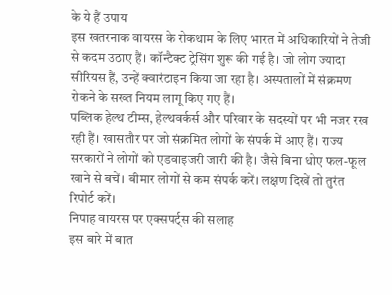के ये हैं उपाय
इस खतरनाक वायरस के रोकथाम के लिए भारत में अधिकारियों ने तेजी से कदम उठाए हैं। कॉन्टैक्ट ट्रेसिंग शुरू की गई है। जो लोग ज्यादा सीरियस हैं, उन्हें क्वारंटाइन किया जा रहा है। अस्पतालों में संक्रमण रोकने के सख्त नियम लागू किए गए हैं।
पब्लिक हेल्थ टीम्स, हेल्थवर्कर्स और परिवार के सदस्यों पर भी नजर रख रही हैं। खासतौर पर जो संक्रमित लोगों के संपर्क में आए हैं। राज्य सरकारों ने लोगों को एडवाइजरी जारी की है। जैसे बिना धोए फल-फूल खाने से बचें। बीमार लोगों से कम संपर्क करें। लक्षण दिखें तो तुरंत रिपोर्ट करें।
निपाह वायरस पर एक्सपर्ट्स की सलाह
इस बारे में बात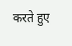करते हुए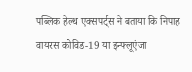पब्लिक हेल्थ एक्सपर्ट्स ने बताया कि निपाह वायरस कोविड-19 या इन्फ्लूएंजा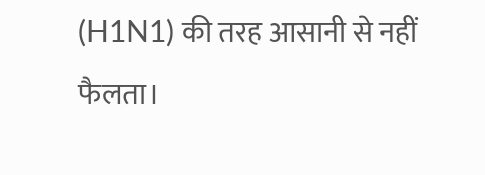(H1N1) की तरह आसानी से नहीं फैलता।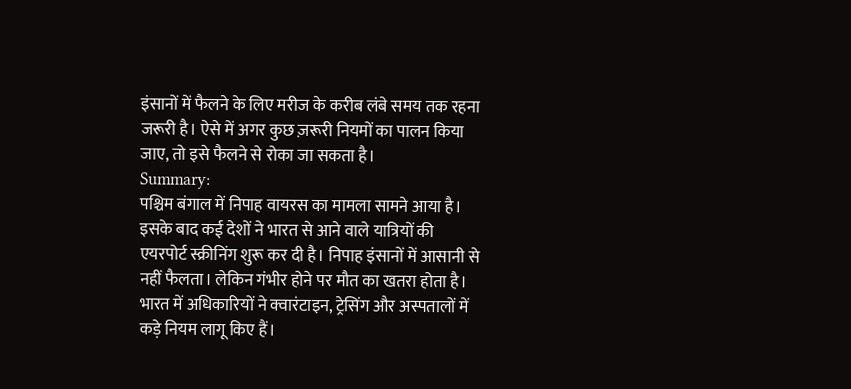इंसानों में फैलने के लिए मरीज के करीब लंबे समय तक रहना जरूरी है। ऐसे में अगर कुछ ज़रूरी नियमों का पालन किया जाए, तो इसे फैलने से रोका जा सकता है।
Summary:
पश्चिम बंगाल में निपाह वायरस का मामला सामने आया है। इसके बाद कई देशों ने भारत से आने वाले यात्रियों की एयरपोर्ट स्क्रीनिंग शुरू कर दी है। निपाह इंसानों में आसानी से नहीं फैलता। लेकिन गंभीर होने पर मौत का खतरा होता है। भारत में अधिकारियों ने क्वारंटाइन, ट्रेसिंग और अस्पतालों में कड़े नियम लागू किए हैं।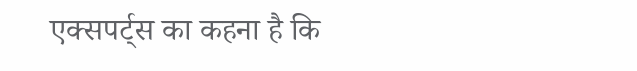एक्सपर्ट्स का कहना है कि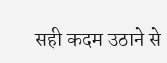सही कदम उठाने से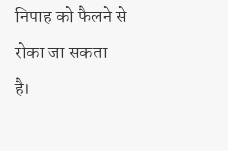निपाह को फैलने से रोका जा सकता है।